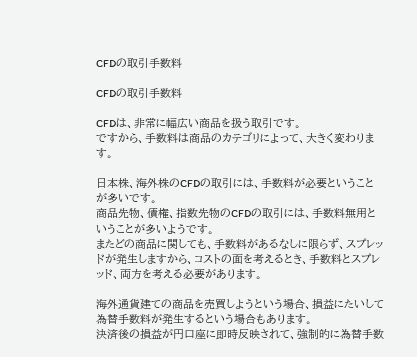CFDの取引手数料

CFDの取引手数料

CFDは、非常に幅広い商品を扱う取引です。
ですから、手数料は商品のカテゴリによって、大きく変わります。

日本株、海外株のCFDの取引には、手数料が必要ということが多いです。
商品先物、債権、指数先物のCFDの取引には、手数料無用ということが多いようです。
またどの商品に関しても、手数料があるなしに限らず、スプレッドが発生しますから、コストの面を考えるとき、手数料とスプレッド、両方を考える必要があります。

海外通貨建ての商品を売買しようという場合、損益にたいして為替手数料が発生するという場合もあります。
決済後の損益が円口座に即時反映されて、強制的に為替手数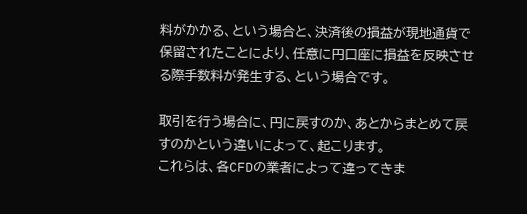料がかかる、という場合と、決済後の損益が現地通貨で保留されたことにより、任意に円口座に損益を反映させる際手数料が発生する、という場合です。

取引を行う場合に、円に戻すのか、あとからまとめて戻すのかという違いによって、起こります。
これらは、各CFDの業者によって違ってきま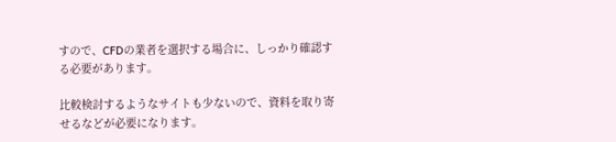すので、CFDの業者を選択する場合に、しっかり確認する必要があります。

比較検討するようなサイトも少ないので、資料を取り寄せるなどが必要になります。